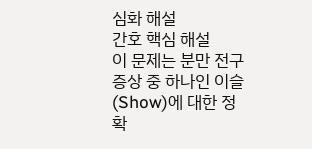심화 해설
간호 핵심 해설
이 문제는 분만 전구 증상 중 하나인 이슬(Show)에 대한 정확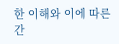한 이해와 이에 따른 간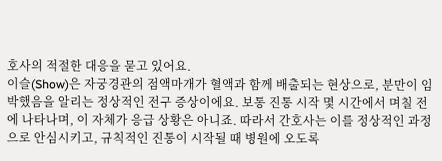호사의 적절한 대응을 묻고 있어요.
이슬(Show)은 자궁경관의 점액마개가 혈액과 함께 배출되는 현상으로, 분만이 임박했음을 알리는 정상적인 전구 증상이에요. 보통 진통 시작 몇 시간에서 며칠 전에 나타나며, 이 자체가 응급 상황은 아니죠. 따라서 간호사는 이를 정상적인 과정으로 안심시키고, 규칙적인 진통이 시작될 때 병원에 오도록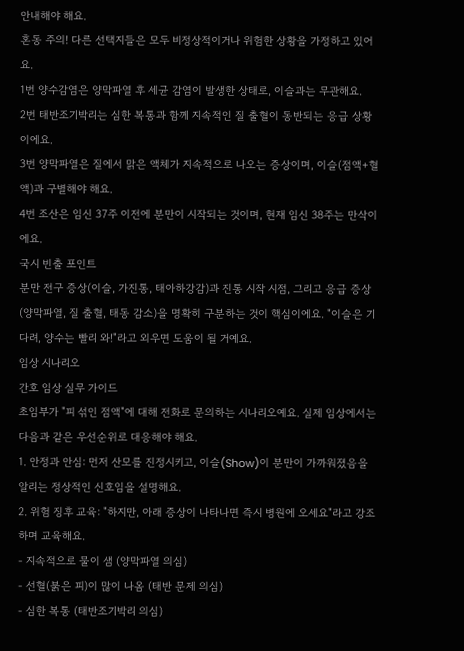안내해야 해요.
혼동 주의! 다른 선택지들은 모두 비정상적이거나 위험한 상황을 가정하고 있어요.
1번 양수감염은 양막파열 후 세균 감염이 발생한 상태로, 이슬과는 무관해요.
2번 태반조기박리는 심한 복통과 함께 지속적인 질 출혈이 동반되는 응급 상황이에요.
3번 양막파열은 질에서 맑은 액체가 지속적으로 나오는 증상이며, 이슬(점액+혈액)과 구별해야 해요.
4번 조산은 임신 37주 이전에 분만이 시작되는 것이며, 현재 임신 38주는 만삭이에요.
국시 빈출 포인트
분만 전구 증상(이슬, 가진통, 태아하강감)과 진통 시작 시점, 그리고 응급 증상(양막파열, 질 출혈, 태동 감소)을 명확히 구분하는 것이 핵심이에요. "이슬은 기다려, 양수는 빨리 와!"라고 외우면 도움이 될 거예요.
임상 시나리오
간호 임상 실무 가이드
초임부가 "피 섞인 점액"에 대해 전화로 문의하는 시나리오예요. 실제 임상에서는 다음과 같은 우선순위로 대응해야 해요.
1. 안정과 안심: 먼저 산모를 진정시키고, 이슬(Show)이 분만이 가까워졌음을 알리는 정상적인 신호임을 설명해요.
2. 위험 징후 교육: "하지만, 아래 증상이 나타나면 즉시 병원에 오세요"라고 강조하며 교육해요.
- 지속적으로 물이 샘 (양막파열 의심)
- 선혈(붉은 피)이 많이 나옴 (태반 문제 의심)
- 심한 복통 (태반조기박리 의심)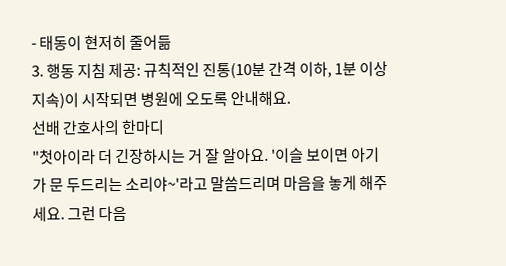- 태동이 현저히 줄어듦
3. 행동 지침 제공: 규칙적인 진통(10분 간격 이하, 1분 이상 지속)이 시작되면 병원에 오도록 안내해요.
선배 간호사의 한마디
"첫아이라 더 긴장하시는 거 잘 알아요. '이슬 보이면 아기가 문 두드리는 소리야~'라고 말씀드리며 마음을 놓게 해주세요. 그런 다음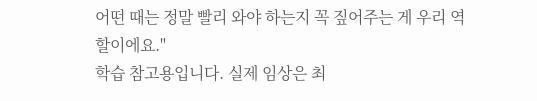어떤 때는 정말 빨리 와야 하는지 꼭 짚어주는 게 우리 역할이에요."
학습 참고용입니다. 실제 임상은 최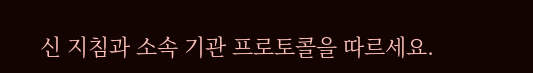신 지침과 소속 기관 프로토콜을 따르세요.